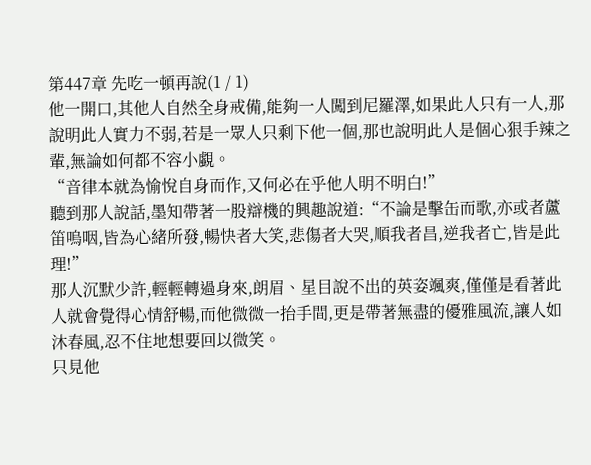第447章 先吃一頓再說(1 / 1)
他一開口,其他人自然全身戒備,能夠一人闖到尼羅澤,如果此人只有一人,那說明此人實力不弱,若是一眾人只剩下他一個,那也說明此人是個心狠手辣之輩,無論如何都不容小覷。
“音律本就為愉悅自身而作,又何必在乎他人明不明白!”
聽到那人說話,墨知帶著一股辯機的興趣說道:“不論是擊缶而歌,亦或者蘆笛嗚咽,皆為心緒所發,暢快者大笑,悲傷者大哭,順我者昌,逆我者亡,皆是此理!”
那人沉默少許,輕輕轉過身來,朗眉、星目說不出的英姿颯爽,僅僅是看著此人就會覺得心情舒暢,而他微微一抬手間,更是帶著無盡的優雅風流,讓人如沐春風,忍不住地想要回以微笑。
只見他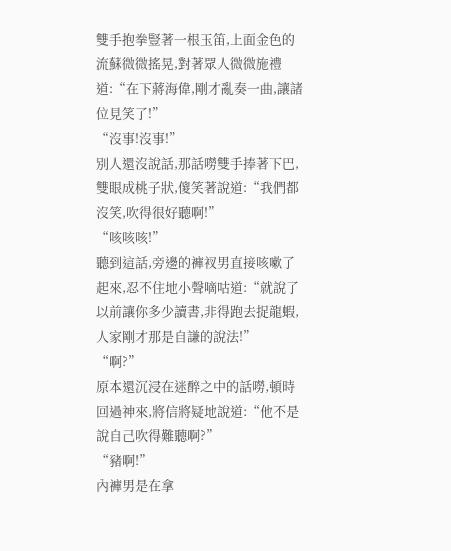雙手抱拳豎著一根玉笛,上面金色的流蘇微微搖晃,對著眾人微微施禮道:“在下蔣海偉,剛才亂奏一曲,讓諸位見笑了!”
“沒事!沒事!”
別人還沒說話,那話嘮雙手捧著下巴,雙眼成桃子狀,傻笑著說道:“我們都沒笑,吹得很好聽啊!”
“咳咳咳!”
聽到這話,旁邊的褲衩男直接咳嗽了起來,忍不住地小聲嘀咕道:“就說了以前讓你多少讀書,非得跑去捉龍蝦,人家剛才那是自謙的說法!”
“啊?”
原本還沉浸在迷醉之中的話嘮,頓時回過神來,將信將疑地說道:“他不是說自己吹得難聽啊?”
“豬啊!”
內褲男是在拿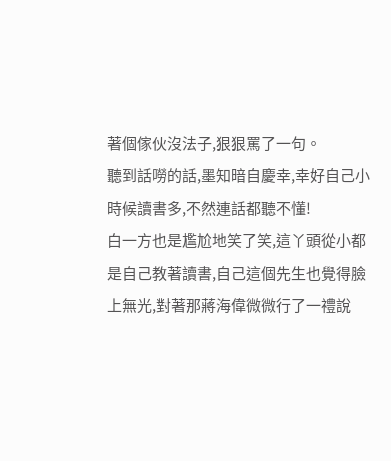著個傢伙沒法子,狠狠罵了一句。
聽到話嘮的話,墨知暗自慶幸,幸好自己小時候讀書多,不然連話都聽不懂!
白一方也是尷尬地笑了笑,這丫頭從小都是自己教著讀書,自己這個先生也覺得臉上無光,對著那蔣海偉微微行了一禮說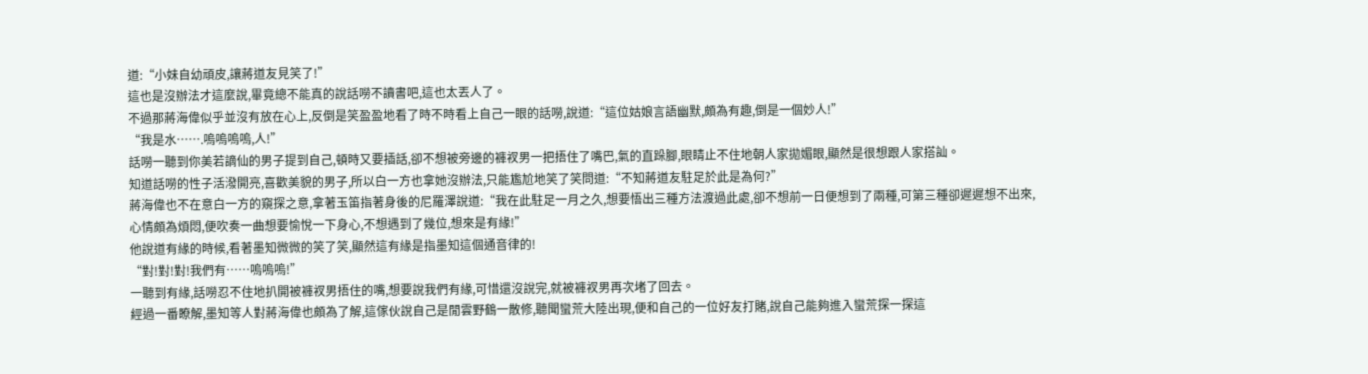道:“小妹自幼頑皮,讓蔣道友見笑了!”
這也是沒辦法才這麼說,畢竟總不能真的說話嘮不讀書吧,這也太丟人了。
不過那蔣海偉似乎並沒有放在心上,反倒是笑盈盈地看了時不時看上自己一眼的話嘮,說道:“這位姑娘言語幽默,頗為有趣,倒是一個妙人!”
“我是水…….嗚嗚嗚嗚,人!”
話嘮一聽到你美若謫仙的男子提到自己,頓時又要插話,卻不想被旁邊的褲衩男一把捂住了嘴巴,氣的直跺腳,眼睛止不住地朝人家拋媚眼,顯然是很想跟人家搭訕。
知道話嘮的性子活潑開亮,喜歡美貌的男子,所以白一方也拿她沒辦法,只能尷尬地笑了笑問道:“不知蔣道友駐足於此是為何?”
蔣海偉也不在意白一方的窺探之意,拿著玉笛指著身後的尼羅澤說道:“我在此駐足一月之久,想要悟出三種方法渡過此處,卻不想前一日便想到了兩種,可第三種卻遲遲想不出來,心情頗為煩悶,便吹奏一曲想要愉悅一下身心,不想遇到了幾位,想來是有緣!”
他說道有緣的時候,看著墨知微微的笑了笑,顯然這有緣是指墨知這個通音律的!
“對!對!對!我們有……嗚嗚嗚!”
一聽到有緣,話嘮忍不住地扒開被褲衩男捂住的嘴,想要說我們有緣,可惜還沒說完,就被褲衩男再次堵了回去。
經過一番瞭解,墨知等人對蔣海偉也頗為了解,這傢伙說自己是閒雲野鶴一散修,聽聞蠻荒大陸出現,便和自己的一位好友打賭,說自己能夠進入蠻荒探一探這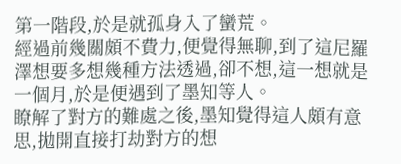第一階段,於是就孤身入了蠻荒。
經過前幾關頗不費力,便覺得無聊,到了這尼羅澤想要多想幾種方法透過,卻不想,這一想就是一個月,於是便遇到了墨知等人。
瞭解了對方的難處之後,墨知覺得這人頗有意思,拋開直接打劫對方的想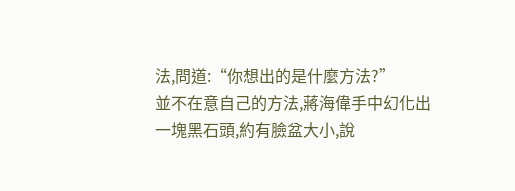法,問道:“你想出的是什麼方法?”
並不在意自己的方法,蔣海偉手中幻化出一塊黑石頭,約有臉盆大小,說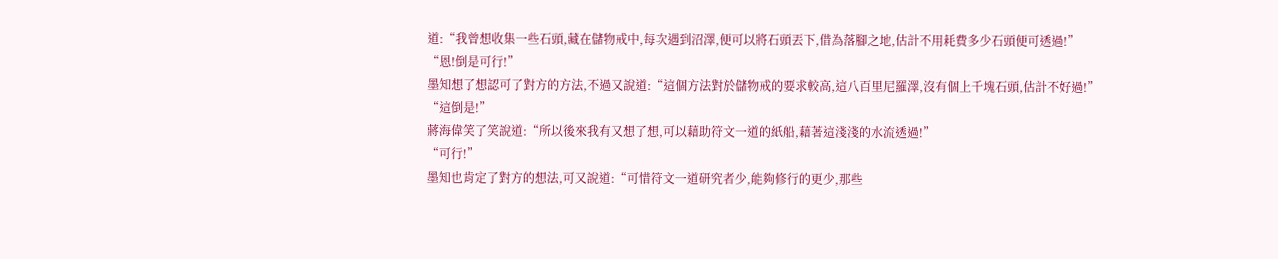道:“我曾想收集一些石頭,藏在儲物戒中,每次遇到沼澤,便可以將石頭丟下,借為落腳之地,估計不用耗費多少石頭便可透過!”
“恩!倒是可行!”
墨知想了想認可了對方的方法,不過又說道:“這個方法對於儲物戒的要求較高,這八百里尼羅澤,沒有個上千塊石頭,估計不好過!”
“這倒是!”
蔣海偉笑了笑說道:“所以後來我有又想了想,可以藉助符文一道的紙船,藉著這淺淺的水流透過!”
“可行!”
墨知也肯定了對方的想法,可又說道:“可惜符文一道研究者少,能夠修行的更少,那些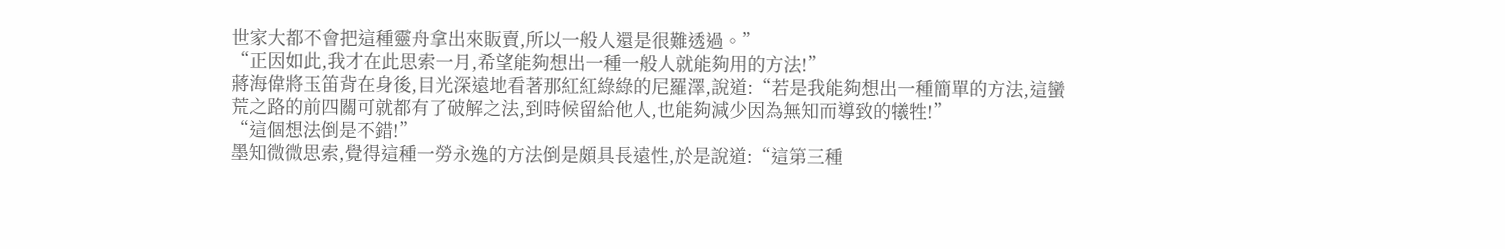世家大都不會把這種靈舟拿出來販賣,所以一般人還是很難透過。”
“正因如此,我才在此思索一月,希望能夠想出一種一般人就能夠用的方法!”
蔣海偉將玉笛背在身後,目光深遠地看著那紅紅綠綠的尼羅澤,說道:“若是我能夠想出一種簡單的方法,這蠻荒之路的前四關可就都有了破解之法,到時候留給他人,也能夠減少因為無知而導致的犧牲!”
“這個想法倒是不錯!”
墨知微微思索,覺得這種一勞永逸的方法倒是頗具長遠性,於是說道:“這第三種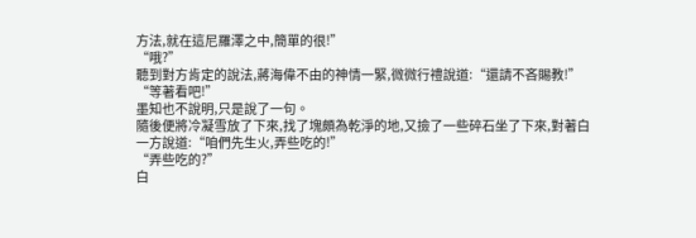方法,就在這尼羅澤之中,簡單的很!”
“哦?”
聽到對方肯定的說法,蔣海偉不由的神情一緊,微微行禮說道:“還請不吝賜教!”
“等著看吧!”
墨知也不說明,只是說了一句。
隨後便將冷凝雪放了下來,找了塊頗為乾淨的地,又撿了一些碎石坐了下來,對著白一方說道:“咱們先生火,弄些吃的!”
“弄些吃的?”
白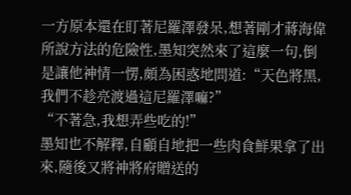一方原本還在盯著尼羅澤發呆,想著剛才蔣海偉所說方法的危險性,墨知突然來了這麼一句,倒是讓他神情一愣,頗為困惑地問道:“天色將黑,我們不趁亮渡過這尼羅澤嘛?”
“不著急,我想弄些吃的!”
墨知也不解釋,自顧自地把一些肉食鮮果拿了出來,隨後又將神將府贈送的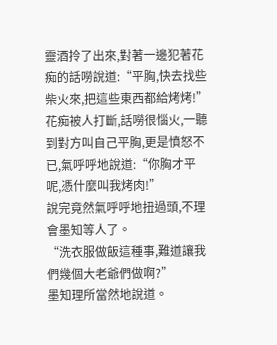靈酒拎了出來,對著一邊犯著花痴的話嘮說道:“平胸,快去找些柴火來,把這些東西都給烤烤!”
花痴被人打斷,話嘮很惱火,一聽到對方叫自己平胸,更是憤怒不已,氣呼呼地說道:“你胸才平呢,憑什麼叫我烤肉!”
說完竟然氣呼呼地扭過頭,不理會墨知等人了。
“洗衣服做飯這種事,難道讓我們幾個大老爺們做啊?”
墨知理所當然地說道。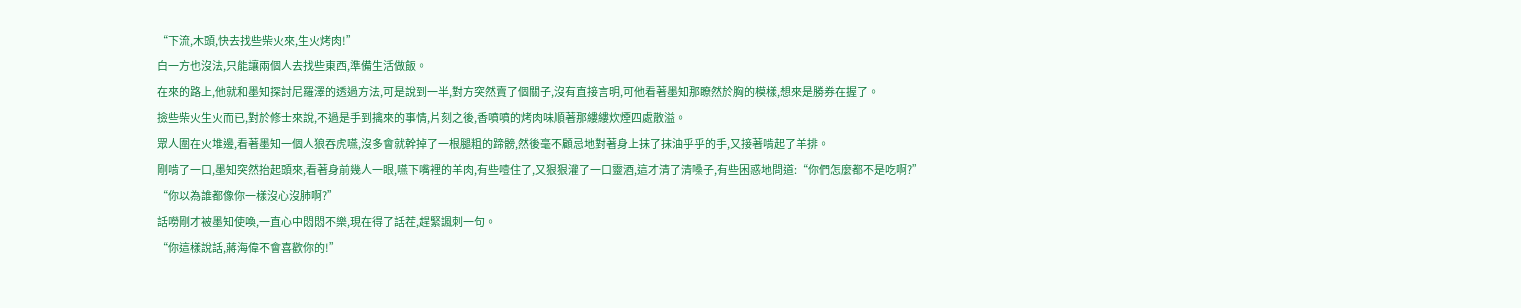“下流,木頭,快去找些柴火來,生火烤肉!”
白一方也沒法,只能讓兩個人去找些東西,準備生活做飯。
在來的路上,他就和墨知探討尼羅澤的透過方法,可是說到一半,對方突然賣了個關子,沒有直接言明,可他看著墨知那瞭然於胸的模樣,想來是勝券在握了。
撿些柴火生火而已,對於修士來說,不過是手到擒來的事情,片刻之後,香噴噴的烤肉味順著那縷縷炊煙四處散溢。
眾人圍在火堆邊,看著墨知一個人狼吞虎嚥,沒多會就幹掉了一根腿粗的蹄髈,然後毫不顧忌地對著身上抹了抹油乎乎的手,又接著啃起了羊排。
剛啃了一口,墨知突然抬起頭來,看著身前幾人一眼,嚥下嘴裡的羊肉,有些噎住了,又狠狠灌了一口靈酒,這才清了清嗓子,有些困惑地問道:“你們怎麼都不是吃啊?”
“你以為誰都像你一樣沒心沒肺啊?”
話嘮剛才被墨知使喚,一直心中悶悶不樂,現在得了話茬,趕緊諷刺一句。
“你這樣說話,蔣海偉不會喜歡你的!”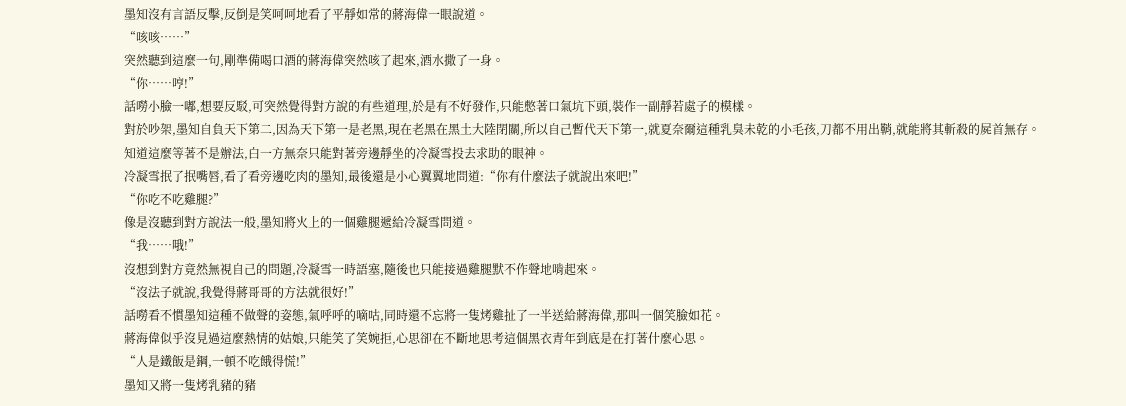墨知沒有言語反擊,反倒是笑呵呵地看了平靜如常的蔣海偉一眼說道。
“咳咳……”
突然聽到這麼一句,剛準備喝口酒的蔣海偉突然咳了起來,酒水撒了一身。
“你……哼!”
話嘮小臉一嘟,想要反駁,可突然覺得對方說的有些道理,於是有不好發作,只能憋著口氣坑下頭,裝作一副靜若處子的模樣。
對於吵架,墨知自負天下第二,因為天下第一是老黑,現在老黑在黑土大陸閉關,所以自己暫代天下第一,就夏奈爾這種乳臭未乾的小毛孩,刀都不用出鞘,就能將其斬殺的屍首無存。
知道這麼等著不是辦法,白一方無奈只能對著旁邊靜坐的冷凝雪投去求助的眼神。
冷凝雪抿了抿嘴唇,看了看旁邊吃肉的墨知,最後還是小心翼翼地問道:“你有什麼法子就說出來吧!”
“你吃不吃雞腿?”
像是沒聽到對方說法一般,墨知將火上的一個雞腿遞給冷凝雪問道。
“我……哦!”
沒想到對方竟然無視自己的問題,冷凝雪一時語塞,隨後也只能接過雞腿默不作聲地啃起來。
“沒法子就說,我覺得蔣哥哥的方法就很好!”
話嘮看不慣墨知這種不做聲的姿態,氣呼呼的嘀咕,同時還不忘將一隻烤雞扯了一半送給蔣海偉,那叫一個笑臉如花。
蔣海偉似乎沒見過這麼熱情的姑娘,只能笑了笑婉拒,心思卻在不斷地思考這個黑衣青年到底是在打著什麼心思。
“人是鐵飯是鋼,一頓不吃餓得慌!”
墨知又將一隻烤乳豬的豬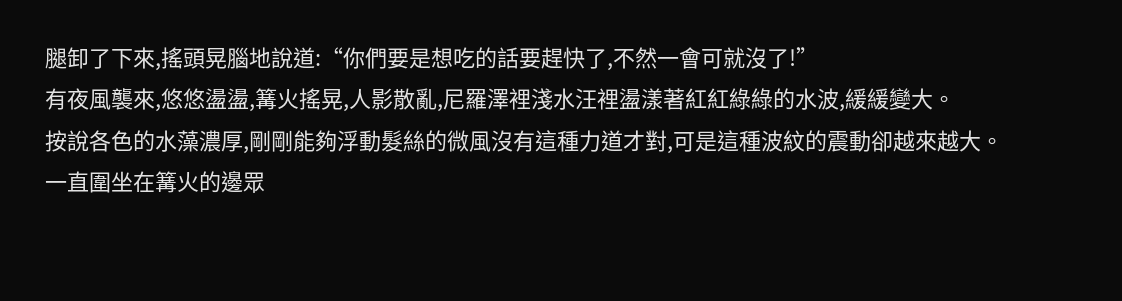腿卸了下來,搖頭晃腦地說道:“你們要是想吃的話要趕快了,不然一會可就沒了!”
有夜風襲來,悠悠盪盪,篝火搖晃,人影散亂,尼羅澤裡淺水汪裡盪漾著紅紅綠綠的水波,緩緩變大。
按說各色的水藻濃厚,剛剛能夠浮動髮絲的微風沒有這種力道才對,可是這種波紋的震動卻越來越大。
一直圍坐在篝火的邊眾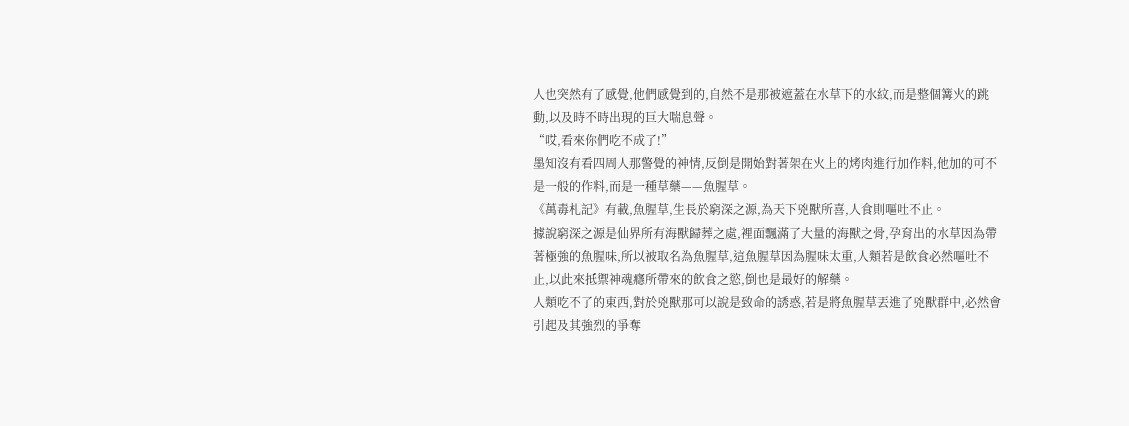人也突然有了感覺,他們感覺到的,自然不是那被遮蓋在水草下的水紋,而是整個篝火的跳動,以及時不時出現的巨大喘息聲。
“哎,看來你們吃不成了!”
墨知沒有看四周人那警覺的神情,反倒是開始對著架在火上的烤肉進行加作料,他加的可不是一般的作料,而是一種草藥——魚腥草。
《萬毒札記》有載,魚腥草,生長於窮深之源,為天下兇獸所喜,人食則嘔吐不止。
據說窮深之源是仙界所有海獸歸葬之處,裡面飄滿了大量的海獸之骨,孕育出的水草因為帶著極強的魚腥味,所以被取名為魚腥草,這魚腥草因為腥味太重,人類若是飲食必然嘔吐不止,以此來抵禦神魂癮所帶來的飲食之慾,倒也是最好的解藥。
人類吃不了的東西,對於兇獸那可以說是致命的誘惑,若是將魚腥草丟進了兇獸群中,必然會引起及其強烈的爭奪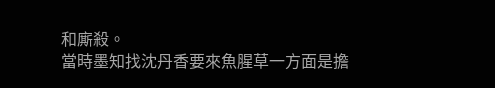和廝殺。
當時墨知找沈丹香要來魚腥草一方面是擔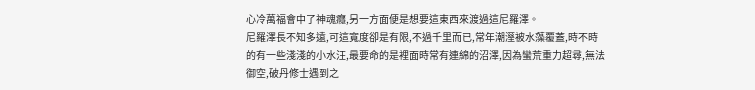心冷萬福會中了神魂癮,另一方面便是想要這東西來渡過這尼羅澤。
尼羅澤長不知多遠,可這寬度卻是有限,不過千里而已,常年潮溼被水藻覆蓋,時不時的有一些淺淺的小水汪,最要命的是裡面時常有連綿的沼澤,因為蠻荒重力超尋,無法御空,破丹修士遇到之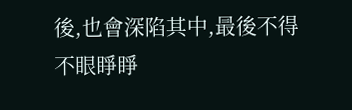後,也會深陷其中,最後不得不眼睜睜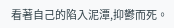看著自己的陷入泥潭,抑鬱而死。